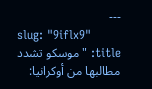---
slug: "9iflx9"
title: "موسكو تشدد مطالبها من أوكرانيا: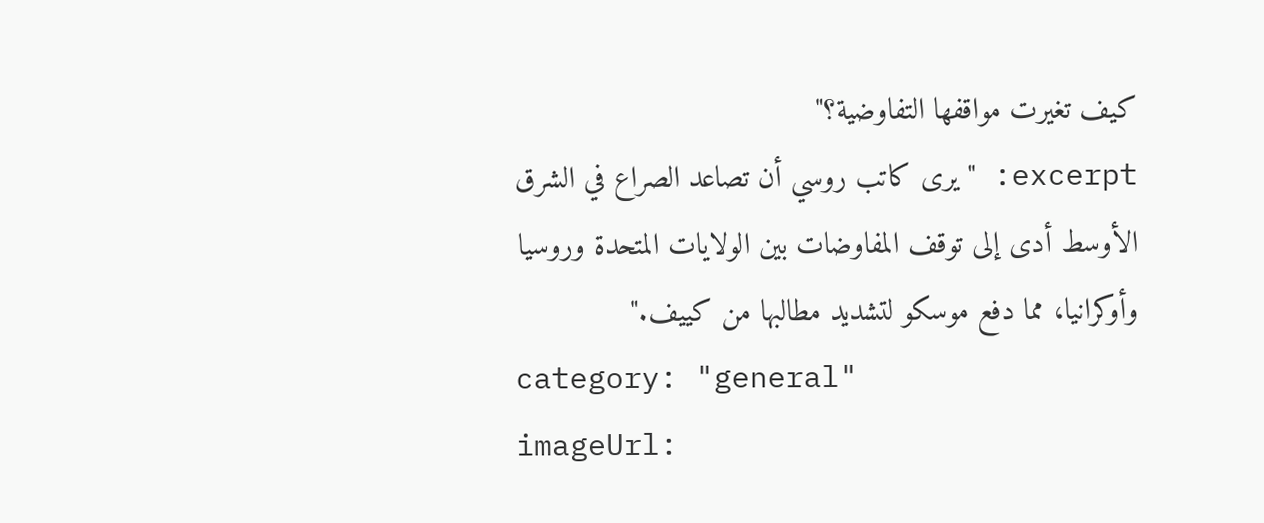كيف تغيرت مواقفها التفاوضية؟"
excerpt: "يرى كاتب روسي أن تصاعد الصراع في الشرق الأوسط أدى إلى توقف المفاوضات بين الولايات المتحدة وروسيا وأوكرانيا، مما دفع موسكو لتشديد مطالبها من كييف."
category: "general"
imageUrl: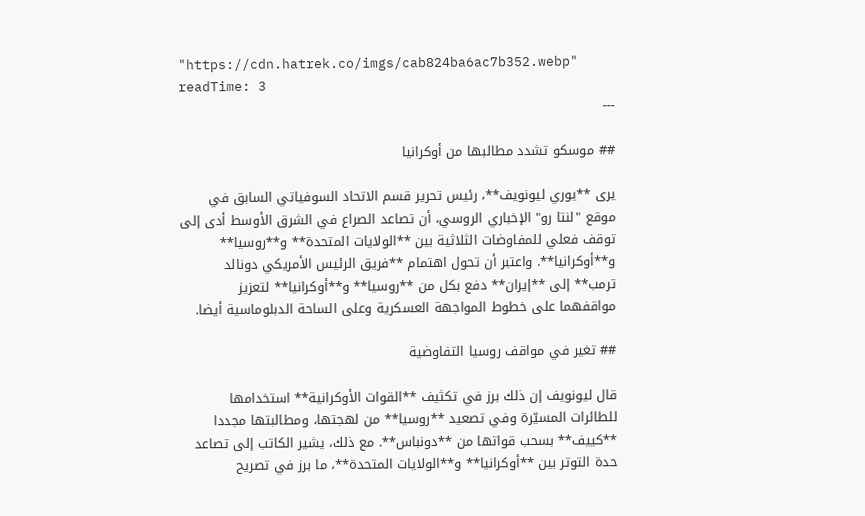"https://cdn.hatrek.co/imgs/cab824ba6ac7b352.webp"
readTime: 3
---

## موسكو تشدد مطالبها من أوكرانيا

يرى **يوري ليونويف**، رئيس تحرير قسم الاتحاد السوفياتي السابق في موقع "لنتا رو" الإخباري الروسي، أن تصاعد الصراع في الشرق الأوسط أدى إلى توقف فعلي للمفاوضات الثلاثية بين **الولايات المتحدة** و**روسيا** و**أوكرانيا**. واعتبر أن تحول اهتمام **فريق الرئيس الأمريكي دونالد ترمب** إلى **إيران** دفع بكل من **روسيا** و**أوكرانيا** لتعزيز مواقفهما على خطوط المواجهة العسكرية وعلى الساحة الدبلوماسية أيضا.

## تغير في مواقف روسيا التفاوضية

قال ليونويف إن ذلك برز في تكثيف **القوات الأوكرانية** استخدامها للطائرات المسيّرة وفي تصعيد **روسيا** من لهجتها، ومطالبتها مجددا **كييف** بسحب قواتها من **دونباس**. مع ذلك، يشير الكاتب إلى تصاعد حدة التوتر بين **أوكرانيا** و**الولايات المتحدة**، ما برز في تصريح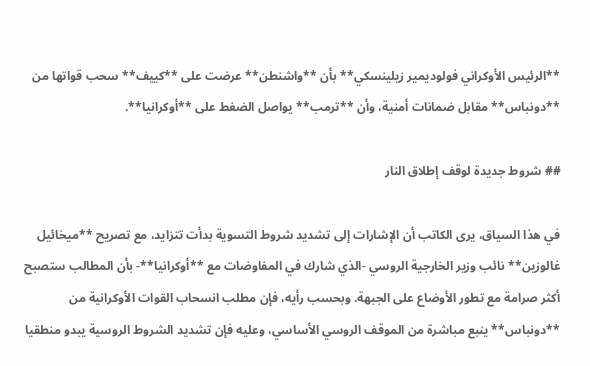**الرئيس الأوكراني فولوديمير زيلينسكي** بأن **واشنطن** عرضت على **كييف** سحب قواتها من **دونباس** مقابل ضمانات أمنية، وأن **ترمب** يواصل الضغط على **أوكرانيا**.

## شروط جديدة لوقف إطلاق النار

في هذا السياق، يرى الكاتب أن الإشارات إلى تشديد شروط التسوية بدأت تتزايد، مع تصريح **ميخائيل غالوزين** نائب وزير الخارجية الروسي -الذي شارك في المفاوضات مع **أوكرانيا**- بأن المطالب ستصبح أكثر صرامة مع تطور الأوضاع على الجبهة. وبحسب رأيه، فإن مطلب انسحاب القوات الأوكرانية من **دونباس** ينبع مباشرة من الموقف الروسي الأساسي، وعليه فإن تشديد الشروط الروسية يبدو منطقيا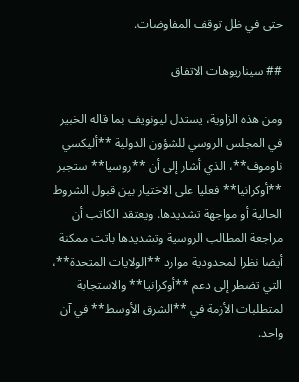حتى في ظل توقف المفاوضات.

## سيناريوهات الاتفاق

ومن هذه الزاوية، يستدل ليونويف بما قاله الخبير في المجلس الروسي للشؤون الدولية **أليكسي ناوموف**، الذي أشار إلى أن **روسيا** ستجبر **أوكرانيا** فعليا على الاختيار بين قبول الشروط الحالية أو مواجهة تشديدها. ويعتقد الكاتب أن مراجعة المطالب الروسية وتشديدها باتت ممكنة أيضا نظرا لمحدودية موارد **الولايات المتحدة**، التي تضطر إلى دعم **أوكرانيا** والاستجابة لمتطلبات الأزمة في **الشرق الأوسط** في آن واحد.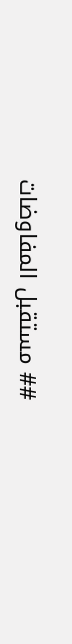## مستقبل المفاوضات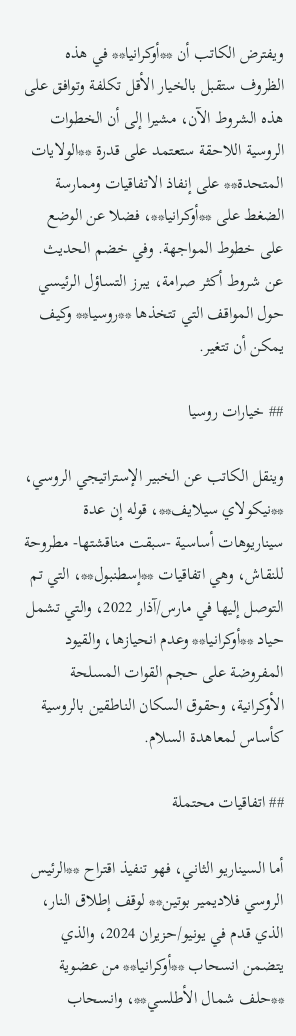ويفترض الكاتب أن **أوكرانيا** في هذه الظروف ستقبل بالخيار الأقل تكلفة وتوافق على هذه الشروط الآن، مشيرا إلى أن الخطوات الروسية اللاحقة ستعتمد على قدرة **الولايات المتحدة** على إنفاذ الاتفاقيات وممارسة الضغط على **أوكرانيا**، فضلا عن الوضع على خطوط المواجهة. وفي خضم الحديث عن شروط أكثر صرامة، يبرز التساؤل الرئيسي حول المواقف التي تتخذها **روسيا** وكيف يمكن أن تتغير.

## خيارات روسيا

وينقل الكاتب عن الخبير الإستراتيجي الروسي، **نيكولاي سيلايف**، قوله إن عدة سيناريوهات أساسية -سبقت مناقشتها- مطروحة للنقاش، وهي اتفاقيات **إسطنبول**، التي تم التوصل إليها في مارس/آذار 2022، والتي تشمل حياد **أوكرانيا** وعدم انحيازها، والقيود المفروضة على حجم القوات المسلحة الأوكرانية، وحقوق السكان الناطقين بالروسية كأساس لمعاهدة السلام.

## اتفاقيات محتملة

أما السيناريو الثاني، فهو تنفيذ اقتراح **الرئيس الروسي فلاديمير بوتين** لوقف إطلاق النار، الذي قدم في يونيو/حزيران 2024، والذي يتضمن انسحاب **أوكرانيا** من عضوية **حلف شمال الأطلسي**، وانسحاب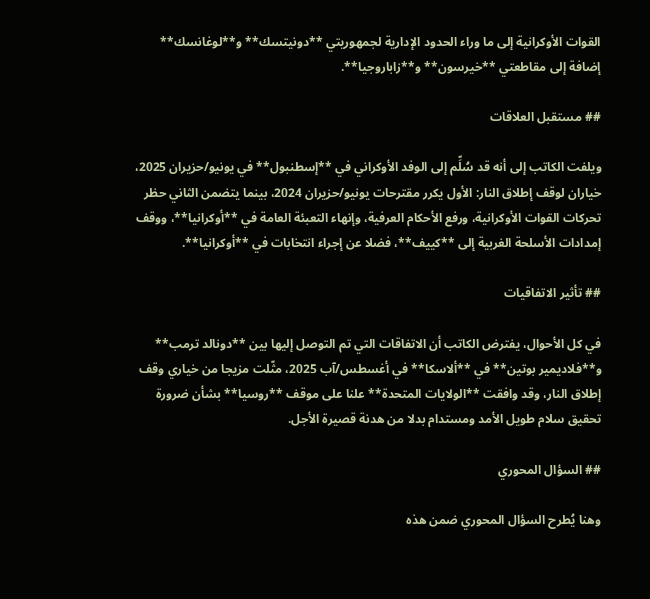القوات الأوكرانية إلى ما وراء الحدود الإدارية لجمهوريتي **دونيتسك** و**لوغانسك** إضافة إلى مقاطعتي **خيرسون** و**زاباروجيا**.

## مستقبل العلاقات

ويلفت الكاتب إلى أنه قد سُلِّم إلى الوفد الأوكراني في **إسطنبول** في يونيو/حزيران 2025، خياران لوقف إطلاق النار: الأول يكرر مقترحات يونيو/حزيران 2024، بينما يتضمن الثاني حظر تحركات القوات الأوكرانية، ورفع الأحكام العرفية، وإنهاء التعبئة العامة في **أوكرانيا**، ووقف إمدادات الأسلحة الغربية إلى **كييف**، فضلا عن إجراء انتخابات في **أوكرانيا**.

## تأثير الاتفاقيات

في كل الأحوال، يفترض الكاتب أن الاتفاقات التي تم التوصل إليها بين **دونالد ترمب** و**فلاديمير بوتين** في **ألاسكا** في أغسطس/آب 2025، مثّلت مزيجا من خياري وقف إطلاق النار، وقد وافقت **الولايات المتحدة** علنا على موقف **روسيا** بشأن ضرورة تحقيق سلام طويل الأمد ومستدام بدلا من هدنة قصيرة الأجل.

## السؤال المحوري

وهنا يُطرح السؤال المحوري ضمن هذه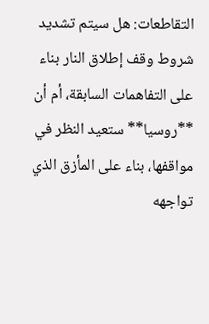التقاطعات: هل سيتم تشديد شروط وقف إطلاق النار بناء على التفاهمات السابقة، أم أن **روسيا** ستعيد النظر في مواقفها، بناء على المأزق الذي تواجهه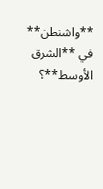**واشنطن** في **الشرق الأوسط**؟